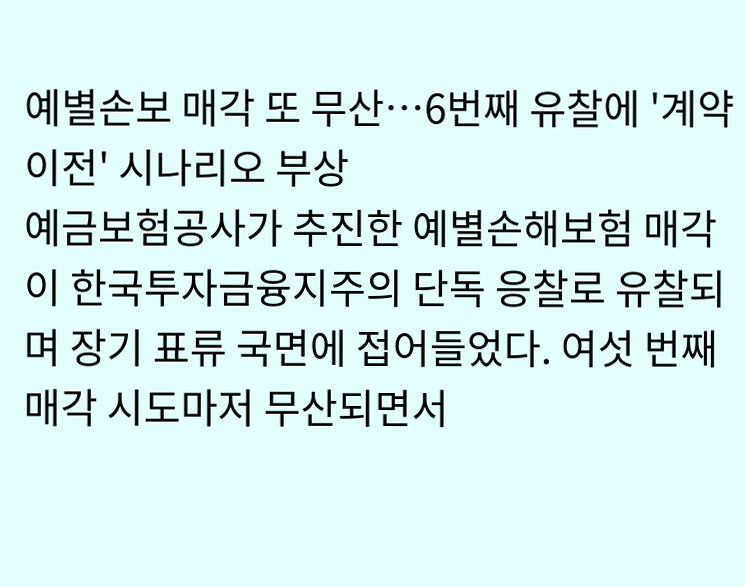예별손보 매각 또 무산…6번째 유찰에 '계약이전' 시나리오 부상
예금보험공사가 추진한 예별손해보험 매각이 한국투자금융지주의 단독 응찰로 유찰되며 장기 표류 국면에 접어들었다. 여섯 번째 매각 시도마저 무산되면서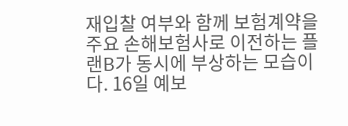재입찰 여부와 함께 보험계약을 주요 손해보험사로 이전하는 플랜B가 동시에 부상하는 모습이다. 16일 예보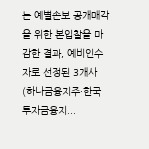는 예별손보 공개매각을 위한 본입찰을 마감한 결과, 예비인수자로 선정된 3개사(하나금융지주·한국투자금융지...